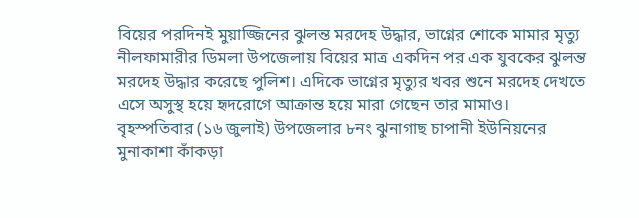বিয়ের পরদিনই মুয়াজ্জিনের ঝুলন্ত মরদেহ উদ্ধার, ভাগ্নের শোকে মামার মৃত্যু
নীলফামারীর ডিমলা উপজেলায় বিয়ের মাত্র একদিন পর এক যুবকের ঝুলন্ত মরদেহ উদ্ধার করেছে পুলিশ। এদিকে ভাগ্নের মৃত্যুর খবর শুনে মরদেহ দেখতে এসে অসুস্থ হয়ে হৃদরোগে আক্রান্ত হয়ে মারা গেছেন তার মামাও।
বৃহস্পতিবার (১৬ জুলাই) উপজেলার ৮নং ঝুনাগাছ চাপানী ইউনিয়নের মুনাকাশা কাঁকড়া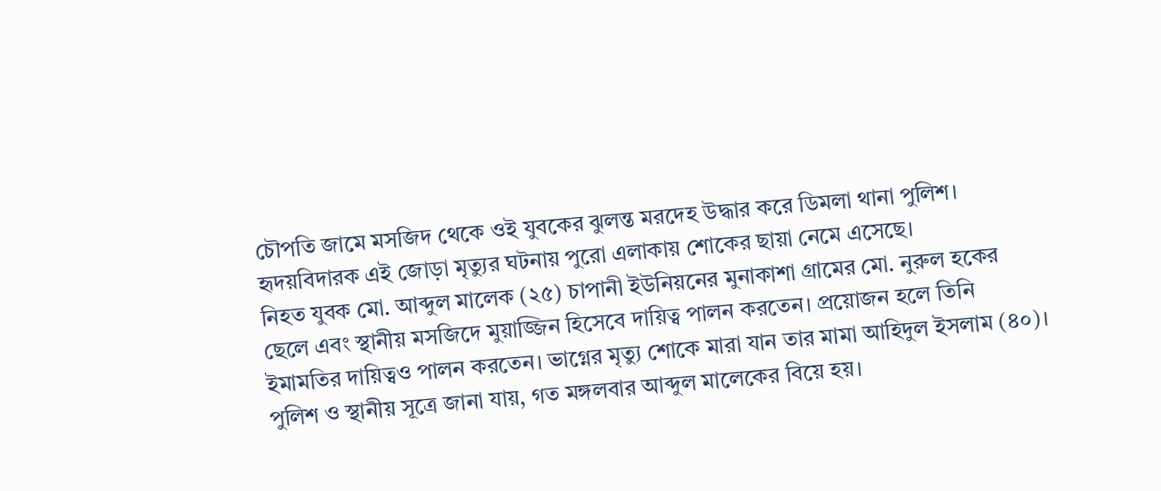চৌপতি জামে মসজিদ থেকে ওই যুবকের ঝুলন্ত মরদেহ উদ্ধার করে ডিমলা থানা পুলিশ। হৃদয়বিদারক এই জোড়া মৃত্যুর ঘটনায় পুরো এলাকায় শোকের ছায়া নেমে এসেছে।
নিহত যুবক মো. আব্দুল মালেক (২৫) চাপানী ইউনিয়নের মুনাকাশা গ্রামের মো. নুরুল হকের ছেলে এবং স্থানীয় মসজিদে মুয়াজ্জিন হিসেবে দায়িত্ব পালন করতেন। প্রয়োজন হলে তিনি ইমামতির দায়িত্বও পালন করতেন। ভাগ্নের মৃত্যু শোকে মারা যান তার মামা আহিদুল ইসলাম (৪০)।
পুলিশ ও স্থানীয় সূত্রে জানা যায়, গত মঙ্গলবার আব্দুল মালেকের বিয়ে হয়।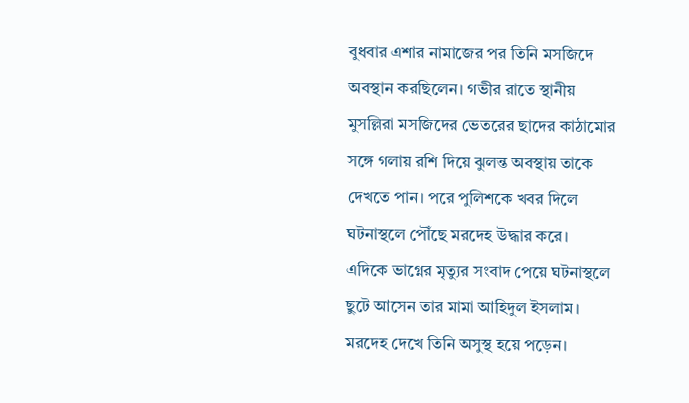বুধবার এশার নামাজের পর তিনি মসজিদে অবস্থান করছিলেন। গভীর রাতে স্থানীয় মুসল্লিরা মসজিদের ভেতরের ছাদের কাঠামোর সঙ্গে গলায় রশি দিয়ে ঝুলন্ত অবস্থায় তাকে দেখতে পান। পরে পুলিশকে খবর দিলে ঘটনাস্থলে পৌঁছে মরদেহ উদ্ধার করে।
এদিকে ভাগ্নের মৃত্যুর সংবাদ পেয়ে ঘটনাস্থলে ছুটে আসেন তার মামা আহিদুল ইসলাম। মরদেহ দেখে তিনি অসুস্থ হয়ে পড়েন।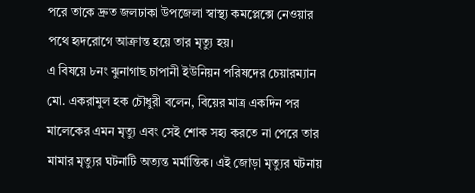পরে তাকে দ্রুত জলঢাকা উপজেলা স্বাস্থ্য কমপ্লেক্সে নেওয়ার পথে হৃদরোগে আক্রান্ত হয়ে তার মৃত্যু হয়।
এ বিষয়ে ৮নং ঝুনাগাছ চাপানী ইউনিয়ন পরিষদের চেয়ারম্যান মো. একরামুল হক চৌধুরী বলেন, বিয়ের মাত্র একদিন পর মালেকের এমন মৃত্যু এবং সেই শোক সহ্য করতে না পেরে তার মামার মৃত্যুর ঘটনাটি অত্যন্ত মর্মান্তিক। এই জোড়া মৃত্যুর ঘটনায়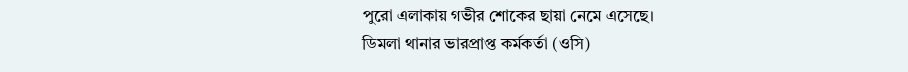পুরো এলাকায় গভীর শোকের ছায়া নেমে এসেছে।
ডিমলা থানার ভারপ্রাপ্ত কর্মকর্তা (ওসি)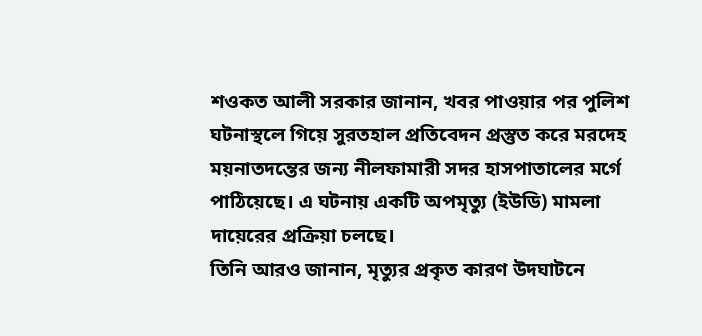শওকত আলী সরকার জানান, খবর পাওয়ার পর পুলিশ ঘটনাস্থলে গিয়ে সুরতহাল প্রতিবেদন প্রস্তুত করে মরদেহ ময়নাতদন্তের জন্য নীলফামারী সদর হাসপাতালের মর্গে পাঠিয়েছে। এ ঘটনায় একটি অপমৃত্যু (ইউডি) মামলা দায়েরের প্রক্রিয়া চলছে।
তিনি আরও জানান, মৃত্যুর প্রকৃত কারণ উদঘাটনে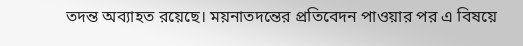তদন্ত অব্যাহত রয়েছে। ময়নাতদন্তের প্রতিবেদন পাওয়ার পর এ বিষয়ে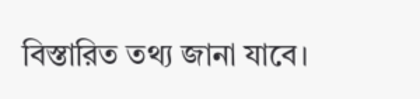বিস্তারিত তথ্য জানা যাবে।